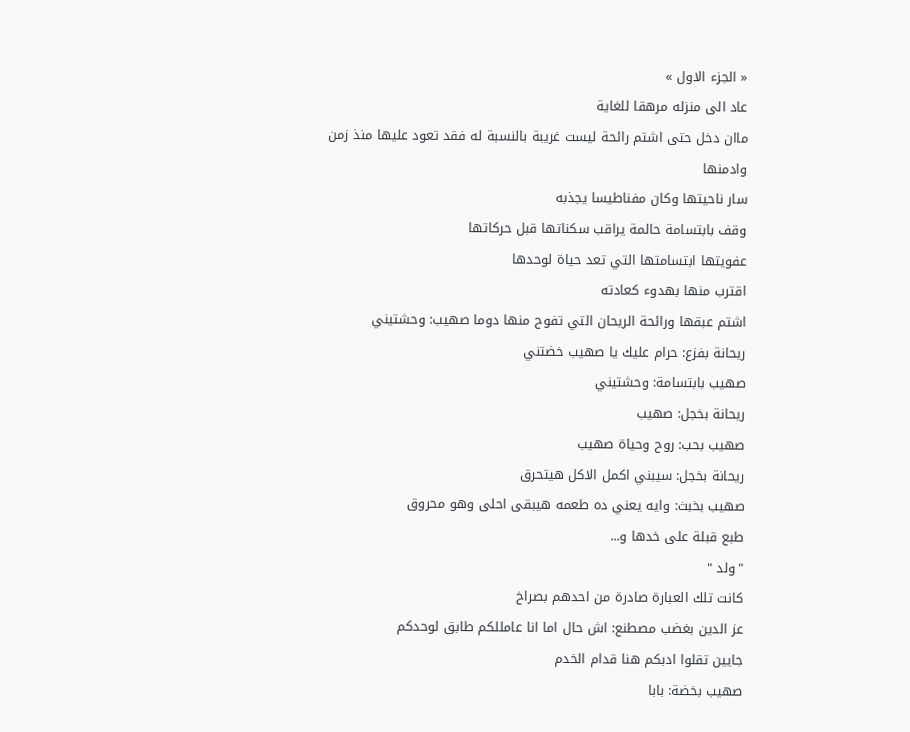« الجزء الاول »
عاد الى منزله مرهقا للغاية
ماان دخل حتى اشتم رائحة ليست غريبة بالنسبة له فقد تعود عليها منذ زمن وادمنها
سار ناحيتها وكان مفناطيسا يجذبه
وقف بابتسامة حالمة يراقب سكناتها قبل حركاتها
عفويتها ابتسامتها التي تعد حياة لوحدها
اقترب منها بهدوء كعادته
اشتم عبقها ورائحة الريحان التي تفوح منها دوما صهيب: وحشتيني
ريحانة بفزع: حرام عليك يا صهيب خضتني
صهيب بابتسامة: وحشتيني
ريحانة بخجل: صهيب
صهيب بحب: روح وحياة صهيب
ريحانة بخجل: سيبني اكمل الاكل هيتحرق
صهيب بخبث: وايه يعني ده طعمه هيبقى احلى وهو محروق
طبع قبلة على خدها و...
"ولد "
كانت تلك العبارة صادرة من احدهم بصراخ
عز الدين بغضب مصطنع: اش حال اما انا عامللكم طابق لوحدكم
جايين تقلوا ادبكم هنا قدام الخدم
صهيب بخضة: بابا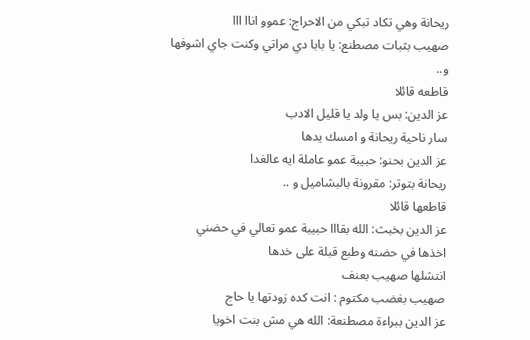ريحانة وهي تكاد تبكي من الاحراج: عموو اناا ااا
صهيب بثبات مصطنع: يا بابا دي مراتي وكنت جاي اشوفها
و..
قاطعه قائلا
عز الدين: بس يا ولد يا قليل الادب
سار ناحية ريحانة و امسك يدها
عز الدين بحنو: حبيبة عمو عاملة ايه عالغدا
ريحانة بتوتر: مقرونة بالبشاميل و ..
قاطعها قائلا
عز الدين بخبث: الله بقااا حبيبة عمو تعالي في حضني
اخذها في حضنه وطبع قبلة على خدها
انتشلها صهيب بعنف
صهيب بغضب مكتوم : انت كده زودتها يا حاج
عز الدين ببراءة مصطنعة: الله هي مش بنت اخويا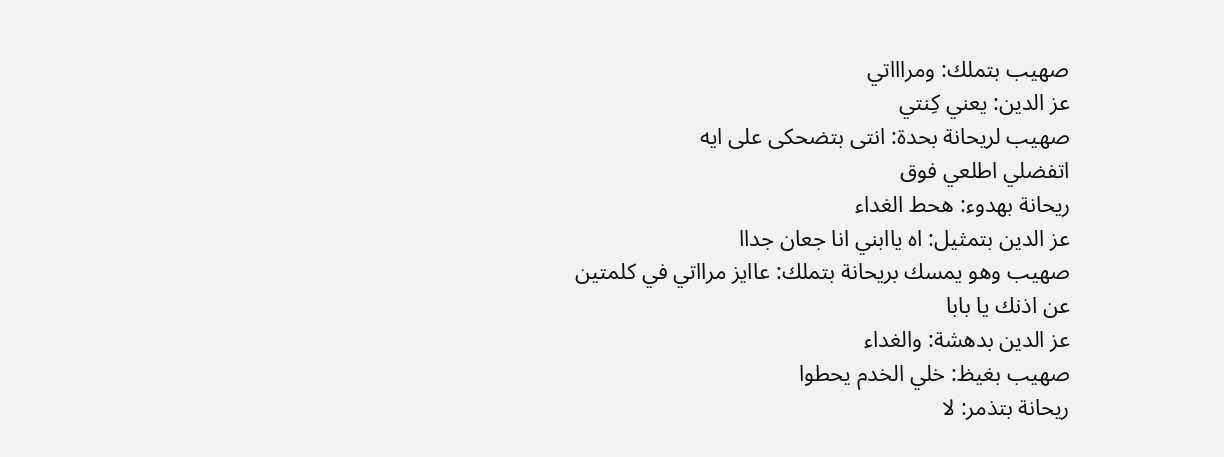صهيب بتملك: ومراااتي
عز الدين: يعني كِنتي
صهيب لريحانة بحدة: انتى بتضحكى على ايه
اتفضلي اطلعي فوق
ريحانة بهدوء: هحط الغداء
عز الدين بتمثيل: اه ياابني انا جعان جداا
صهيب وهو يمسك بريحانة بتملك: عاايز مرااتي في كلمتين
عن اذنك يا بابا
عز الدين بدهشة: والغداء
صهيب بغيظ: خلي الخدم يحطوا
ريحانة بتذمر: لا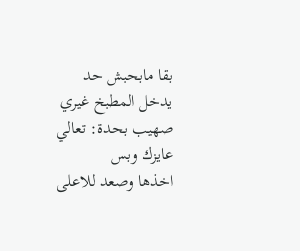بقا مابحبش حد يدخل المطبخ غيري
صهيب بحدة: تعالي عايزك وبس
اخذها وصعد للاعلى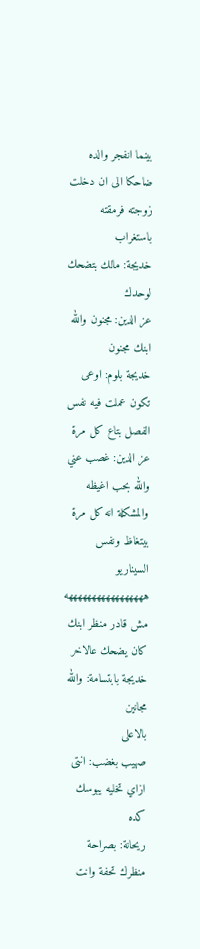بينما انفجر والده ضاحكا الى ان دخلت زوجته فرمقته
باستغراب
خديجة: مالك بتضحك لوحدك
عز الدين: مجنون والله ابنك مجنون
خديجة بلوم: اوعى تكون عملت فيه نفس الفصل بتاع كل مرة
عز الدين: غصب عني والله بحب اغيظه والمشكلة انه كل مرة بيتغاظ ونفس السيناريو هههههههههههههههههه مش قادر منظر ابنك كان يضحك عالاخر
خديجة بابتسامة: والله مجانين
بالاعلى
صهيب بغضب: انتى ازاي تخليه يبوسك كده
ريحانة: بصراحة منظرك تحفة وانت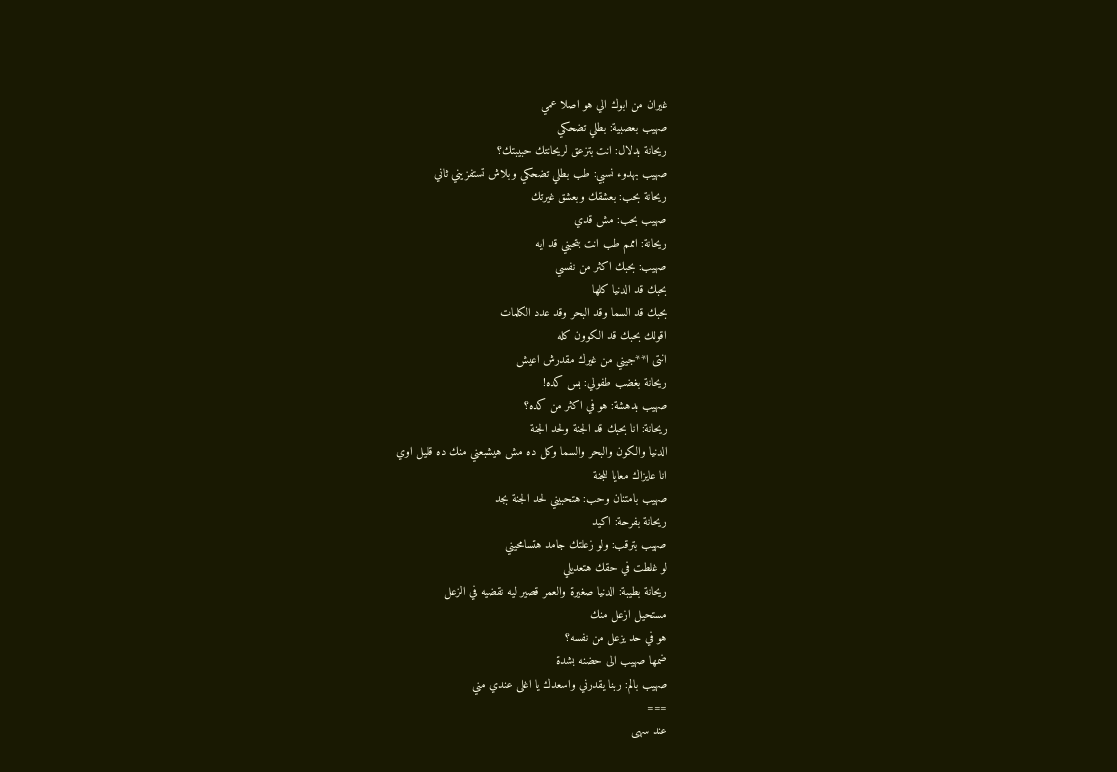غيران من ابوك الي هو اصلا عمي
صهيب بعصبية: بطلي تضحكي
ريحانة بدلال: انت بتزعق لريحانتك حبيبتك؟
صهيب بهدوء نسبي: طب بطلي تضحكي وبلاش تستفزيني ثاني
ريحانة بحب: بعشقك وبعشق غيرتك
صهيب بحب: مش قدي
ريحانة: اممم طب انت بتحبني قد ايه
صهيب: بحبك اكثر من نفسي
بحبك قد الدنيا كلها
بحبك قد السما وقد البحر وقد عدد الكلمات
اقولك بحبك قد الكوون كله
انتى ا**جيني من غيرك مقدرش اعيش
ريحانة بغضب طفولي: بس كده!
صهيب بدهشة: هو في اكثر من كده؟
ريحانة: انا بحبك قد الجنة ولحد الجنة
الدنيا والكون والبحر والسما وكل ده مش هيشبعني منك ده قليل اوي
انا عايزاك معايا للجنة
صهيب بامتنان وحب: هتحبيني لحد الجنة بجد
ريحانة بفرحة: اكيد
صهيب بترقب: ولو زعلتك جامد هتسامحيني
لو غلطت في حقك هتعديلي
ريحانة بطيبة: الدنيا صغيرة والعمر قصير ليه نقضيه في الزعل
مستحيل ازعل منك
هو في حد يزعل من نفسه؟
ضمها صهيب الى حضنه بشدة
صهيب بالم: ربنا يقدرني واسعدك يا اغلى عندي مني
===
عند سهى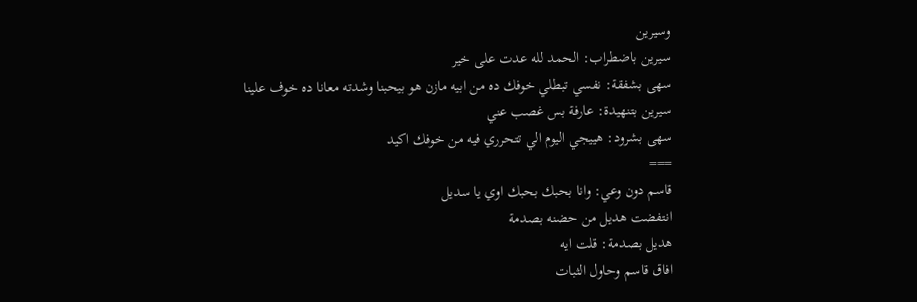وسيرين
سيرين باضطراب: الحمد لله عدت على خير
سهى بشفقة: نفسي تبطلي خوفك ده من ابيه مازن هو بيحبنا وشدته معانا ده خوف علينا
سيرين بتنهيدة: عارفة بس غصب عني
سهى بشرود: هييجي اليوم الي تتحرري فيه من خوفك اكيد
===
قاسم دون وعي: وانا بحبك بحبك اوي يا سديل
انتفضت هديل من حضنه بصدمة
هديل بصدمة: قلت ايه
افاق قاسم وحاول الثبات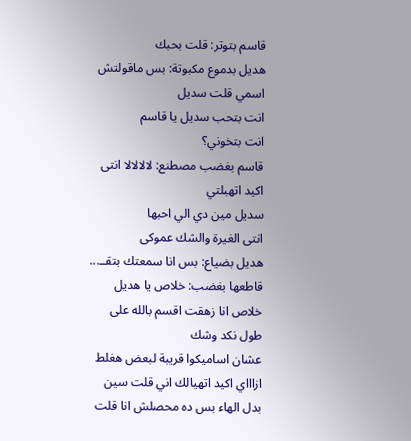قاسم بتوتر: قلت بحبك
هديل بدموع مكبوتة: بس ماقولتش اسمي قلت سديل
انت بتحب سديل يا قاسم
انت بتخوني؟
قاسم بغضب مصطنع: لالالالا انتى اكيد اتهبلتي
سديل مين دي الي احبها
انتى الغيرة والشك عموكى
هديل بضياع: بس انا سمعتك بتقــ...
قاطعها بغضب: خلاص يا هديل خلاص انا زهقت اقسم بالله على طول نكد وشك
عشان اساميكوا قريبة لبعض هغلط ازاااي اكيد اتهيالك اني قلت سين بدل الهاء بس ده محصلش انا قلت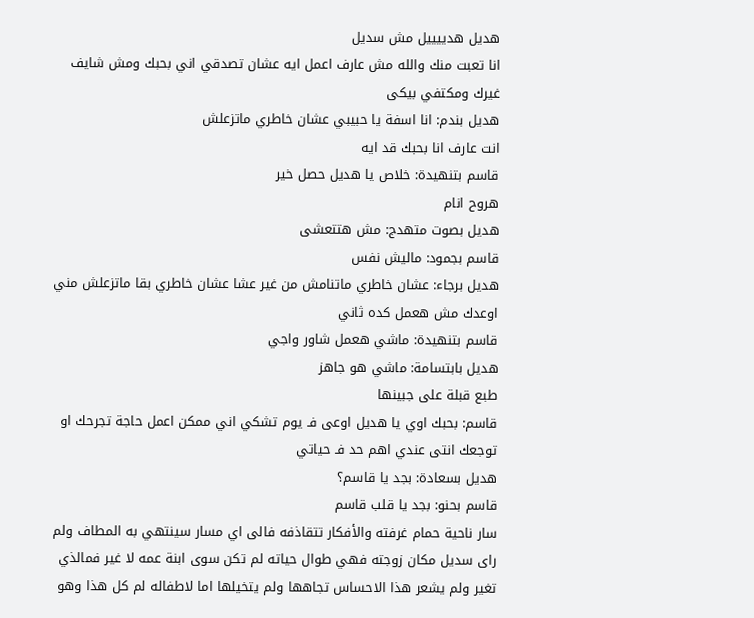هديل هدييييل مش سديل
انا تعبت منك والله مش عارف اعمل ايه عشان تصدقي اني بحبك ومش شايف غيرك ومكتفي بيكى
هديل بندم: انا اسفة يا حبيبي عشان خاطري ماتزعلش
انت عارف انا بحبك قد ايه
قاسم بتنهيدة: خلاص يا هديل حصل خير
هروح انام
هديل بصوت متهدج: مش هتتعشى
قاسم بجمود: ماليش نفس
هديل برجاء: عشان خاطري ماتنامش من غير عشا عشان خاطري بقا ماتزعلش مني اوعدك مش هعمل كده ثاني
قاسم بتنهيدة: ماشي هعمل شاور واجي
هديل بابتسامة: ماشي هو جاهز
طبع قبلة على جبينها
قاسم: بحبك اوي يا هديل اوعى فـ يوم تشكي اني ممكن اعمل حاجة تجرحك او توجعك انتى عندي اهم حد فـ حياتي
هديل بسعادة: بجد يا قاسم؟
قاسم بحنو: بجد يا قلب قاسم
سار ناحية حمام غرفته والأفكار تتقاذفه فالى اي مسار سينتهي به المطاف ولم راى سديل مكان زوجته فهي طوال حياته لم تكن سوى ابنة عمه لا غير فمالذي تغير ولم يشعر هذا الاحساس تجاهها ولم يتخيلها اما لاطفاله لم كل هذا وهو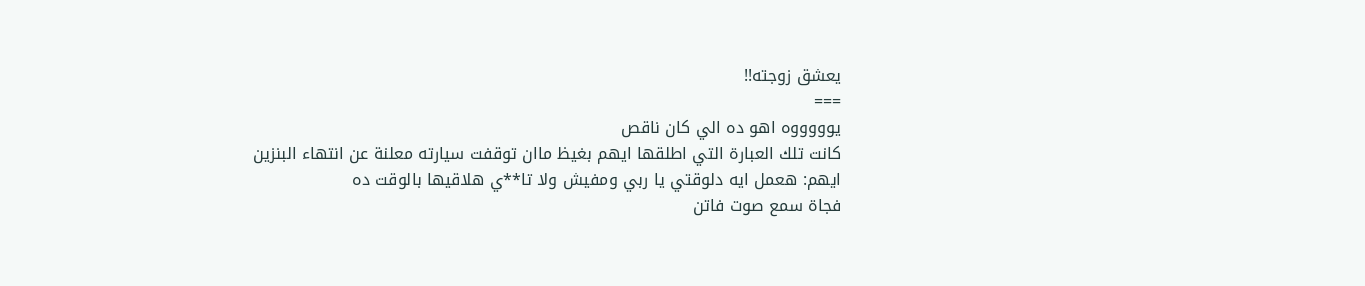يعشق زوجته!!
===
يوووووه اهو ده الي كان ناقص
كانت تلك العبارة التي اطلقها ايهم بغيظ ماان توقفت سيارته معلنة عن انتهاء البنزين
ايهم: هعمل ايه دلوقتي يا ربي ومفيش ولا تا**ي هلاقيها بالوقت ده
فجاة سمع صوت فاتن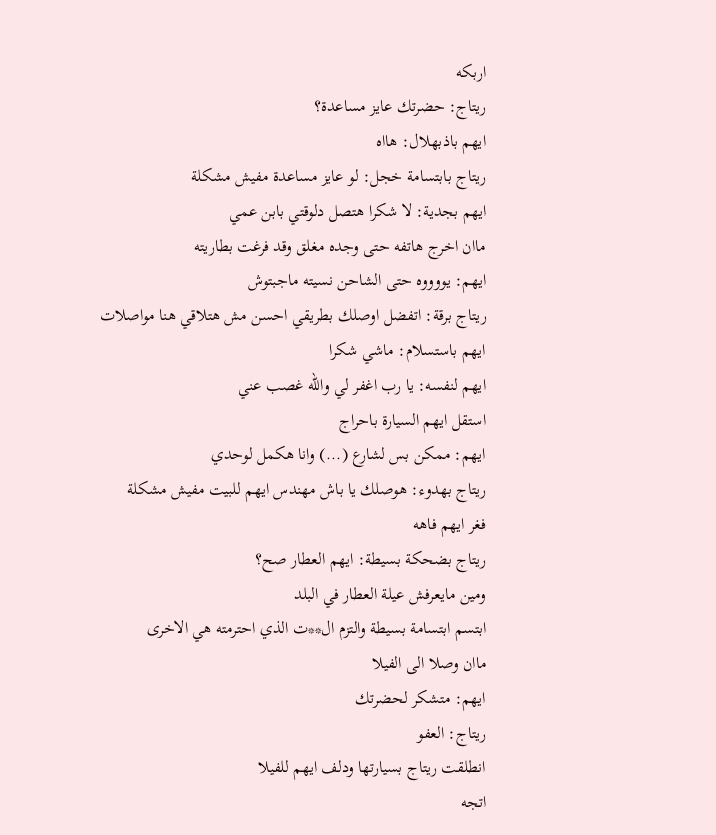اربكه
ريتاج: حضرتك عايز مساعدة؟
ايهم باذبهلال: هااه
ريتاج بابتسامة خجل: لو عايز مساعدة مفيش مشكلة
ايهم بجدية: لا شكرا هتصل دلوقتي بابن عمي
ماان اخرج هاتفه حتى وجده مغلق وقد فرغت بطاريته
ايهم: يووووه حتى الشاحن نسيته ماجبتوش
ريتاج برقة: اتفضل اوصلك بطريقي احسن مش هتلاقي هنا مواصلات
ايهم باستسلام: ماشي شكرا
ايهم لنفسه: يا رب اغفر لي والله غصب عني
استقل ايهم السيارة باحراج
ايهم: ممكن بس لشارع (...) وانا هكمل لوحدي
ريتاج بهدوء: هوصلك يا باش مهندس ايهم للبيت مفيش مشكلة
فغر ايهم فاهه
ريتاج بضحكة بسيطة: ايهم العطار صح؟
ومين مايعرفش عيلة العطار في البلد
ابتسم ابتسامة بسيطة والتزم ال**ت الذي احترمته هي الاخرى
ماان وصلا الى الفيلا
ايهم: متشكر لحضرتك
ريتاج: العفو
انطلقت ريتاج بسيارتها ودلف ايهم للفيلا
اتجه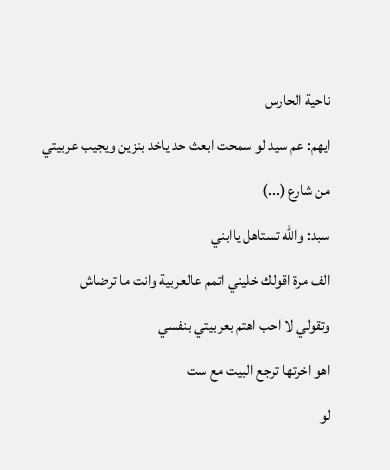ناحية الحارس
ايهم: عم سيد لو سمحت ابعث حد ياخد بنزين ويجيب عربيتي من شارع (...)
سبد: والله تستاهل ياابني
الف مرة اقولك خليني اتمم عالعربية وانت ما ترضاش
وتقولي لا احب اهتم بعربيتي بنفسي
اهو اخرتها ترجع البيت مع ست
لو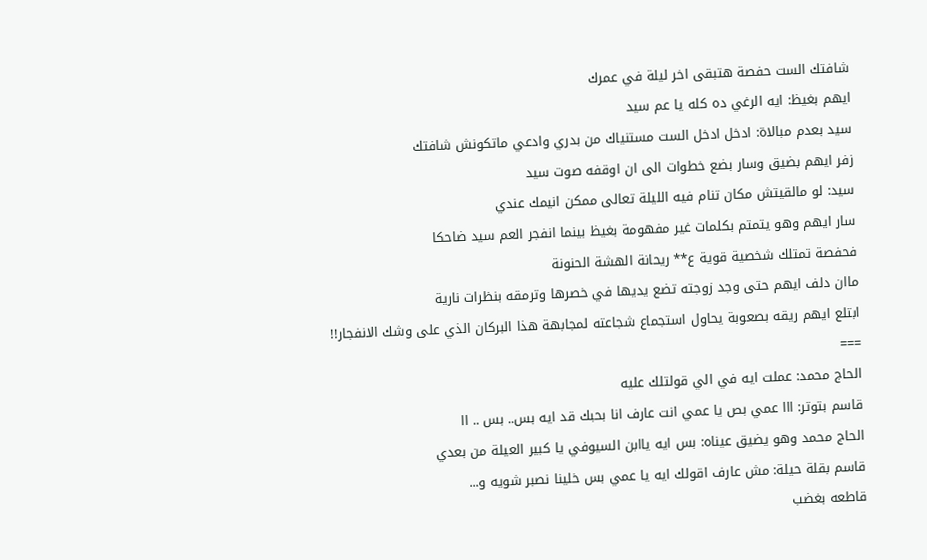شافتك الست حفصة هتبقى اخر ليلة في عمرك
ايهم بغيظ: ايه الرغي ده كله يا عم سيد
سيد بعدم مبالاة: ادخل ادخل الست مستنياك من بدري وادعي ماتكونش شافتك
زفر ايهم بضيق وسار بضع خطوات الى ان اوقفه صوت سيد
سيد: لو مالقيتش مكان تنام فيه الليلة تعالى ممكن انيمك عندي
سار ايهم وهو يتمتم بكلمات غير مفهومة بغيظ بينما انفجر العم سيد ضاحكا
فحفصة تمتلك شخصية قوية ع** ريحانة الهشة الحنونة
ماان دلف ايهم حتى وجد زوجته تضع يديها في خصرها وترمقه بنظرات نارية
ابتلع ايهم ريقه بصعوبة يحاول استجماع شجاعته لمجابهة هذا البركان الذي على وشك الانفجار!!
===
الحاج محمد: عملت ايه في الي قولتلك عليه
قاسم بتوتر: ااا عمي بص يا عمي انت عارف انا بحبك قد ايه بس.. بس .. اا
الحاج محمد وهو يضيق عيناه: بس ايه ياابن السيوفي يا كبير العيلة من بعدي
قاسم بقلة حيلة: مش عارف اقولك ايه يا عمي بس خلينا نصبر شويه و...
قاطعه بغضب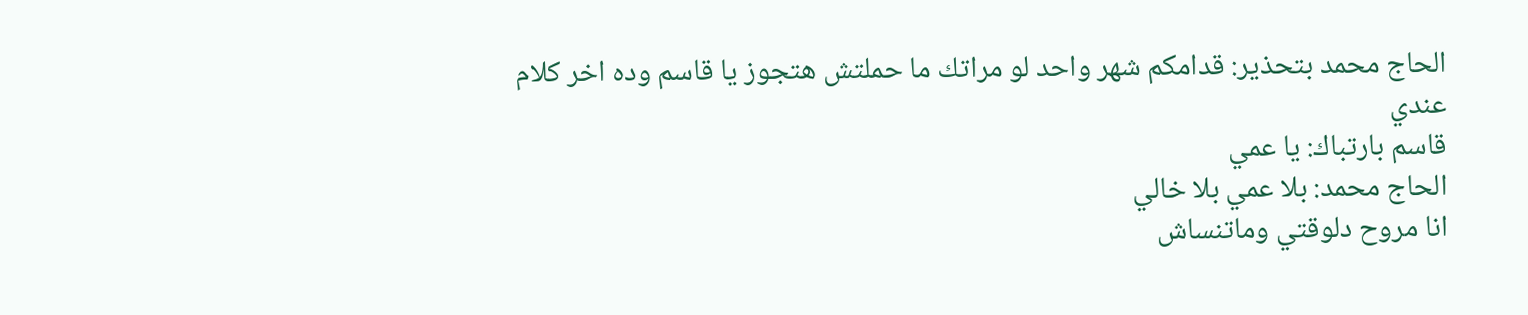الحاج محمد بتحذير: قدامكم شهر واحد لو مراتك ما حملتش هتجوز يا قاسم وده اخر كلام عندي
قاسم بارتباك: يا عمي
الحاج محمد: بلا عمي بلا خالي
انا مروح دلوقتي وماتنساش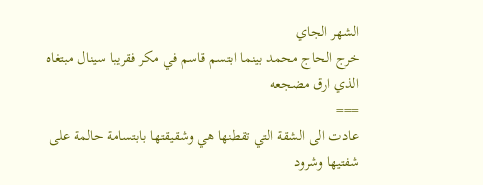الشهر الجاي
خرج الحاج محمد بينما ابتسم قاسم في مكر فقريبا سينال مبتغاه الذي ارق مضجعه
===
عادت الى الشقة التي تقطنها هي وشقيقتها بابتسامة حالمة على شفتيها وشرود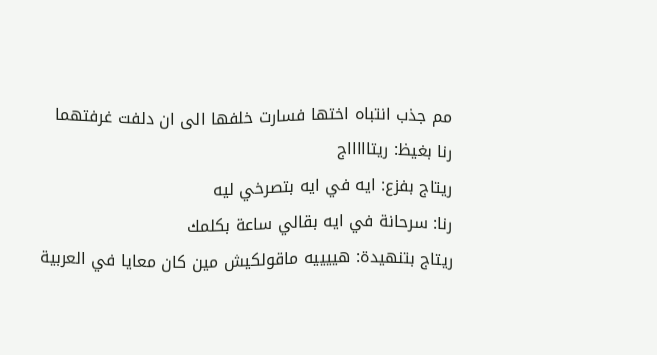مم جذب انتباه اختها فسارت خلفها الى ان دلفت غرفتهما
رنا بغيظ: ريتاااااج
ريتاج بفزع: ايه في ايه بتصرخي ليه
رنا: سرحانة في ايه بقالي ساعة بكلمك
ريتاج بتنهيدة: هييييه ماقولكيش مين كان معايا في العربية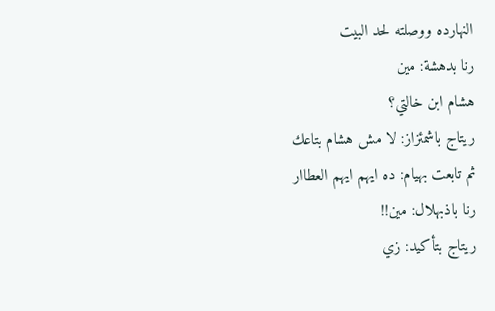النهارده ووصلته لحد البيت
رنا بدهشة: مين
هشام ابن خالتي؟
ريتاج باشمئزاز: لا مش هشام بتاعك
ثم تابعت بهيام: ده ايهم ايهم العطاار
رنا باذبهلال: مين!!
ريتاج بتأكيد: زي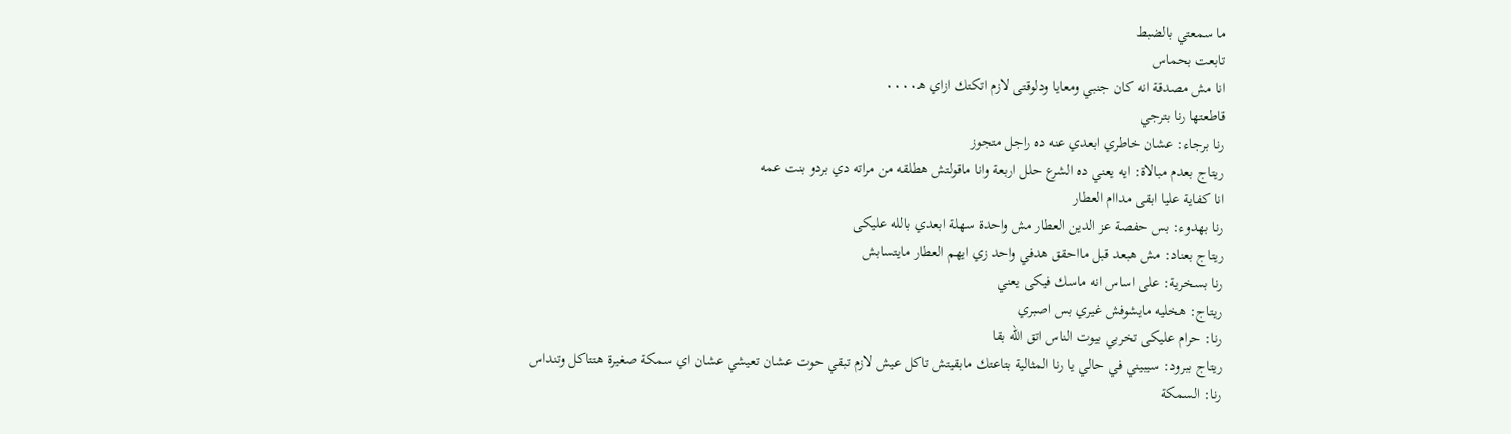ما سمعتي بالضبط
تابعت بحماس
انا مش مصدقة انه كان جنبي ومعايا ودلوقتى لازم اتكتك ازاي هـ٠٠٠٠
قاطعتها رنا بترجي
رنا برجاء: عشان خاطري ابعدي عنه ده راجل متجوز
ريتاج بعدم مبالاة: ايه يعني ده الشرع حلل اربعة وانا ماقولتش هطلقه من مراته دي بردو بنت عمه
انا كفاية عليا ابقى مداام العطار
رنا بهدوء: بس حفصة عز الدين العطار مش واحدة سهلة ابعدي بالله عليكى
ريتاج بعناد: مش هبعد قبل مااحقق هدفي واحد زي ايهم العطار مايتسابش
رنا بسخرية: على اساس انه ماسك فيكى يعني
ريتاج: هخليه مايشوفش غيري بس اصبري
رنا: حرام عليكى تخربي بيوت الناس اتق الله بقا
ريتاج ببرود: سيبيني في حالي يا رنا المثالية بتاعتك مابقيتش تاكل عيش لازم تبقي حوت عشان تعيشي عشان اي سمكة صغيرة هتتاكل وتنداس
رنا: السمكة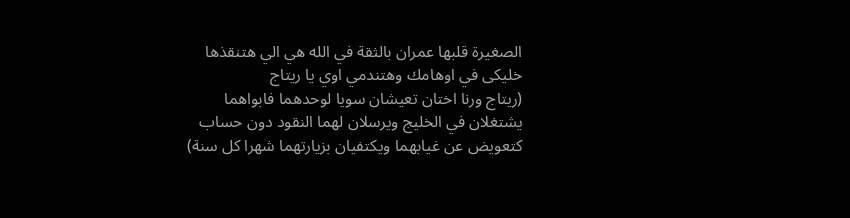الصغيرة قلبها عمران بالثقة في الله هي الي هتنقذها خليكى في اوهامك وهتندمي اوي يا ريتاج
(ريتاج ورنا اختان تعيشان سويا لوحدهما فابواهما يشتغلان في الخليج ويرسلان لهما النقود دون حساب كتعويض عن غيابهما ويكتفيان بزيارتهما شهرا كل سنة)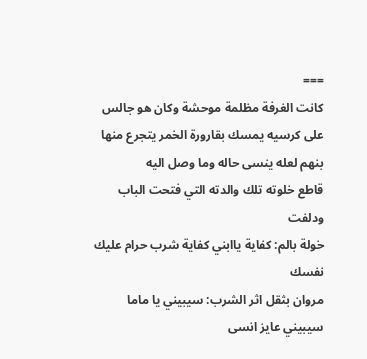===
كانت الغرفة مظلمة موحشة وكان هو جالس على كرسيه يمسك بقارورة الخمر يتجرع منها بنهم لعله ينسى حاله وما وصل اليه
قاطع خلوته تلك والدته التي فتحت الباب ودلفت
خولة بالم: كفاية ياابني كفاية شرب حرام عليك نفسك
مروان بثقل اثر الشرب: سيبيني يا ماما سيبيني عايز انسى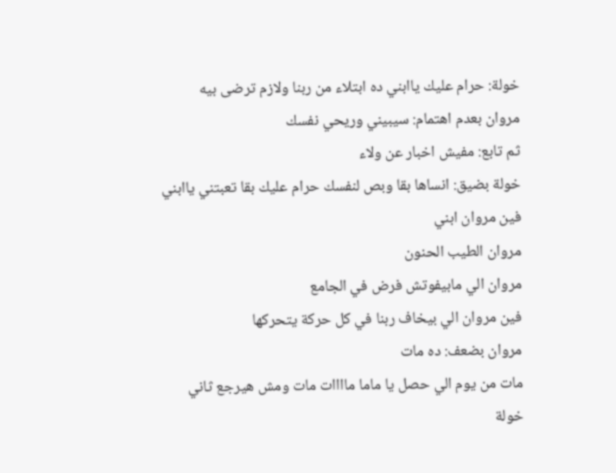خولة: حرام عليك ياابني ده ابتلاء من ربنا ولازم ترضى بيه
مروان بعدم اهتمام: سيبيني وريحي نفسك
ثم تابع: مفيش اخبار عن ولاء
خولة بضيق: انساها بقا وبص لنفسك حرام عليك بقا تعبتني ياابني
فين مروان ابني
مروان الطيب الحنون
مروان الي مابيفوتش فرض في الجامع
فين مروان الي بيخاف ربنا في كل حركة يتحركها
مروان بضعف: ده مات
مات من يوم الي حصل يا ماما ماااات مات ومش هيرجع ثاني
خولة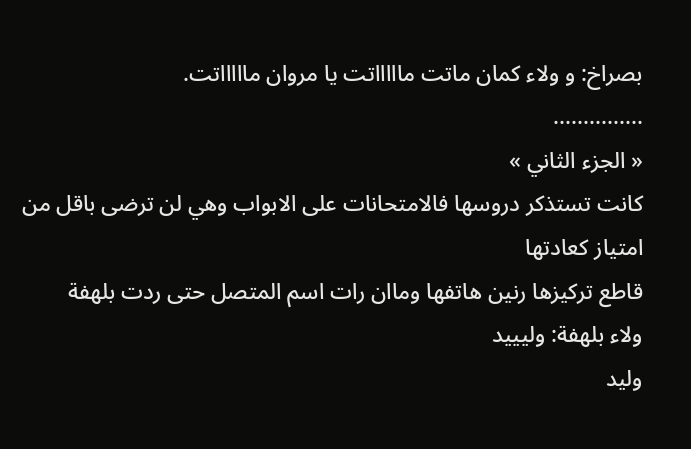بصراخ: و ولاء كمان ماتت ماااااتت يا مروان ماااااتت.
...............
« الجزء الثاني »
كانت تستذكر دروسها فالامتحانات على الابواب وهي لن ترضى باقل من امتياز كعادتها
قاطع تركيزها رنين هاتفها وماان رات اسم المتصل حتى ردت بلهفة
ولاء بلهفة: وليييد
وليد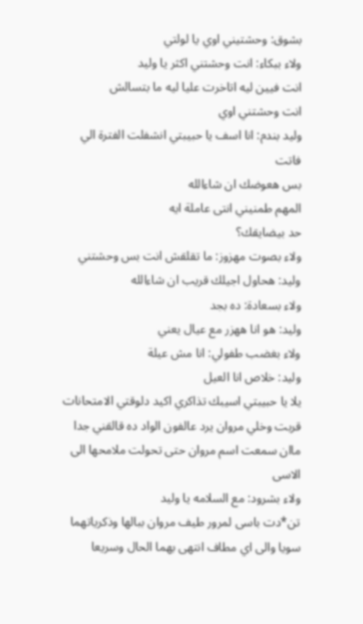بشوق: وحشتيني اوي يا لولتي
ولاء ببكاء: انت وحشتني اكثر يا وليد
انت فيين ليه اتاخرت عليا ليه ما بتسالش
انت وحشتني اوي
وليد بندم: انا اسف يا حبيبتي انشفلت الفترة الي فاتت
بس هعوضك ان شاءالله
المهم طمنيني انتى عاملة ايه
حد بيضايقك؟
ولاء بصوت مهزوز: ما تقلقش انت بس وحشتني
وليد: هحاول اجيلك قريب ان شاءالله
ولاء بسعادة: ده بجد
وليد: هو انا ههزر مع عيال يعني
ولاء بغضب طفولي: انا مش عيلة
وليد: خلاص انا العيل
يلا يا حبيبتي اسيبك تذاكري اكيد دلوقتي الامتحانات قربت وخلي مروان يرد عالفون الواد ده قالقني جدا
ماان سمعت اسم مروان حتى تحولت ملامحها الى الاسى
ولاء بشرود: مع السلامه يا وليد
تن*دت باسى لمرور طيف مروان ببالها وذكرياتهما سويا والى اي مطاف انتهى بهما الحال وسريعا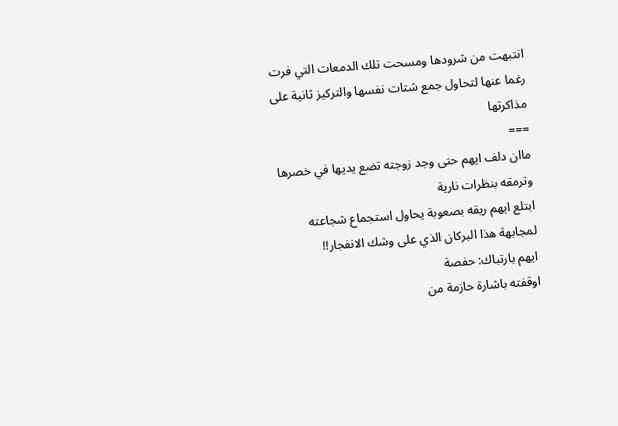انتبهت من شرودها ومسحت تلك الدمعات التي فرت رغما عنها لتحاول جمع شتات نفسها والتركيز ثانية على مذاكرتها
===
ماان دلف ايهم حتى وجد زوجته تضع يديها في خصرها وترمقه بنظرات نارية
ابتلع ايهم ريقه بصعوبة يحاول استجماع شجاعته لمجابهة هذا البركان الذي على وشك الانفجار!!
ايهم بارتباك: حفصة
اوقفته باشارة حازمة من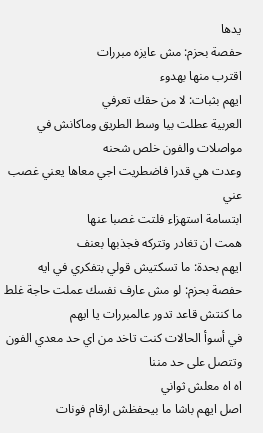يدها
حفصة بحزم: مش عايزه مبررات
اقترب منها بهدوء
ايهم بثبات: لا من حقك تعرفي
العربية عطلت بيا وسط الطريق وماكانش في مواصلات والفون خلص شحنه
وعدت هي قدرا فاضطريت اجي معاها يعني غصب عني
ابتسامة استهزاء فلتت غصبا عنها
همت ان تغادر وتتركه فجذبها بعنف
ايهم بحدة: ما تسكتيش قولي بتفكري في ايه
حفصة بحزم: لو مش عارف نفسك عملت حاجة غلط ما كنتش قاعد تدور عالمبررات يا ايهم
في أسوأ الحالات كنت تاخد من اي حد معدي الفون وتتصل على حد مننا
اه اه معلش ثواني
اصل ايهم باشا ما بيحفظش ارقام فونات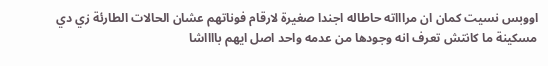اووبس نسيت كمان ان مراااته حاطاله اجندا صغيرة لارقام فوناتهم عشان الحالات الطارئة زي دي
مسكينة ما كانتش تعرف انه وجودها من عدمه واحد اصل ايهم بااااشا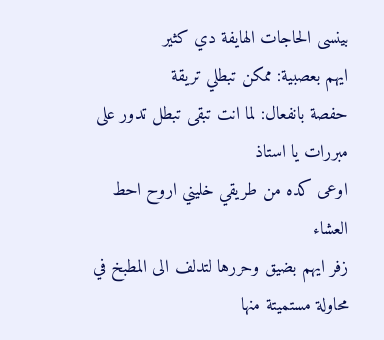بينسى الحاجات الهايفة دي كثير
ايهم بعصبية: ممكن تبطلي تريقة
حفصة بانفعال: لما انت تبقى تبطل تدور على مبررات يا استاذ
اوعى كده من طريقي خليني اروح احط العشاء
زفر ايهم بضيق وحررها لتدلف الى المطبخ في محاولة مستميتة منها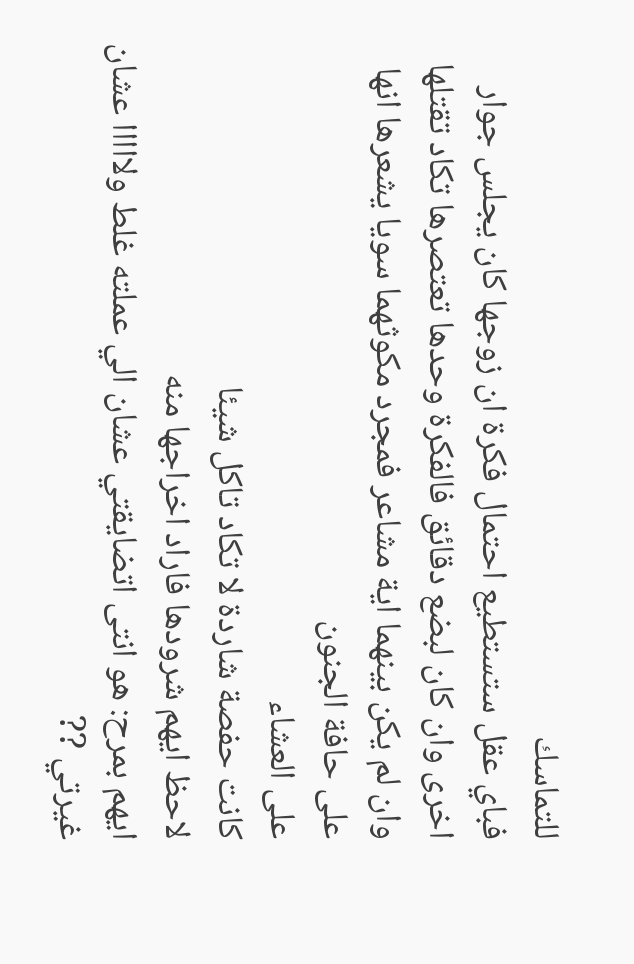للتماسك
فباي عقل ستستطيع احتمال فكرة ان زوجها كان يجلس جوار اخرى وان كان لبضع دقائق فالفكرة وحدها تعتصرها تكاد تقتلها وان لم يكن بينهما اية مشاعر فمجرد مكوثهما سويا يشعرها انها على حافة الجنون
على العشاء
كانت حفصة شاردة لا تكاد تاكل شيئا
لاحظ ايهم شرودها فاراد اخراجها منه
ايهم بمرح: هو انتى اتضايقتي عشان الي عملته غلط ولااااا عشان غيرتي ??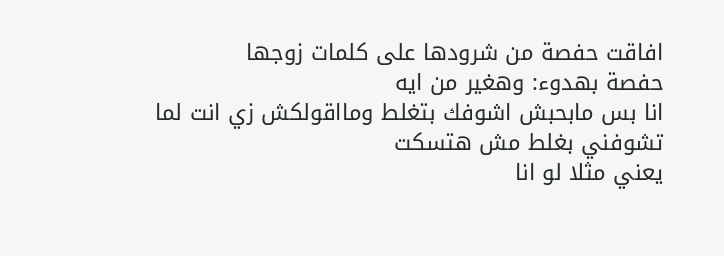افاقت حفصة من شرودها على كلمات زوجها
حفصة بهدوء: وهغير من ايه
انا بس مابحبش اشوفك بتغلط ومااقولكش زي انت لما تشوفني بغلط مش هتسكت
يعني مثلا لو انا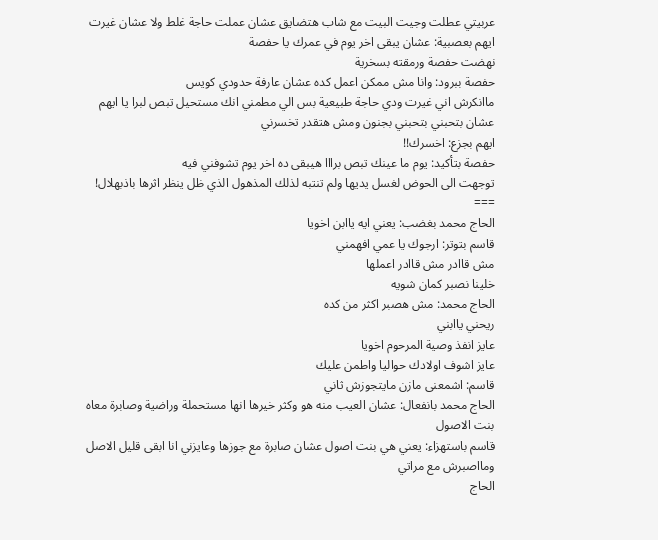عربيتي عطلت وجيت البيت مع شاب هتضايق عشان عملت حاجة غلط ولا عشان غيرت
ايهم بعصبية: عشان يبقى اخر يوم في عمرك يا حفصة
نهضت حفصة ورمقته بسخرية
حفصة ببرود: وانا مش ممكن اعمل كده عشان عارفة حدودي كويس
ماانكرش اني غيرت ودي حاجة طبيعية بس الي مطمني انك مستحيل تبص لبرا يا ايهم عشان بتحبني بتحبني بجنون ومش هتقدر تخسرني
ايهم بجزع: اخسرك!!
حفصة بتأكيد: يوم ما عينك تبص برااا هيبقى ده اخر يوم تشوفني فيه
توجهت الى الحوض لغسل يديها ولم تنتبه لذلك المذهول الذي ظل ينظر اثرها باذبهلال!
===
الحاج محمد بغضب: يعني ايه ياابن اخويا
قاسم بتوتر: ارجوك يا عمي افهمني
مش قاادر مش قاادر اعملها
خلينا نصبر كمان شويه
الحاج محمد: مش هصبر اكثر من كده
ريحني ياابني
عايز انفذ وصية المرحوم اخويا
عايز اشوف اولادك حواليا واطمن عليك
قاسم: اشمعنى مازن مايتجوزش ثاني
الحاج محمد بانفعال: عشان العيب منه هو وكثر خيرها انها مستحملة وراضية وصابرة معاه بنت الاصول
قاسم باستهزاء: يعني هي بنت اصول عشان صابرة مع جوزها وعايزني انا ابقى قليل الاصل ومااصبرش مع مراتي
الحاج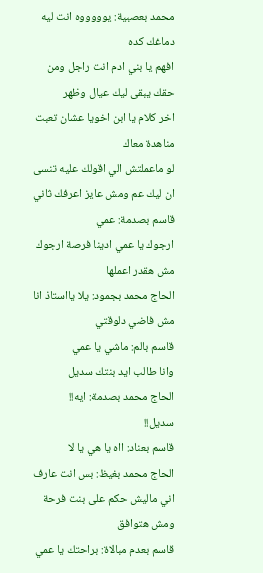محمد بعصبية: يوووووه انت ليه دماغك كده
افهم يا بني ادم انت راجل ومن حقك يبقى ليك عيال وظهر
اخر كلام يا ابن اخويا عشان تعبت مناهدة معاك
لو ماعملتش الي اقولك عليه تنسى ان ليك عم ومش عايز اعرفك ثاني
قاسم بصدمة: عمي
ارجوك يا عمي ادينا فرصة ارجوك مش هقدر اعملها
الحاج محمد بجمود: يلا يااستاذ انا مش فاضي دلوقتي
قاسم بالم: ماشي يا عمي
وانا طالب ايد بنتك سديل
الحاج محمد بصدمة: ايه!!
سديل!!
قاسم بعناد: ااه يا هي يا لا
الحاج محمد بغيظ: بس انت عارف اني ماليش حكم على بنت فرحة ومش هتوافق
قاسم بعدم مبالاة: براحتك يا عمي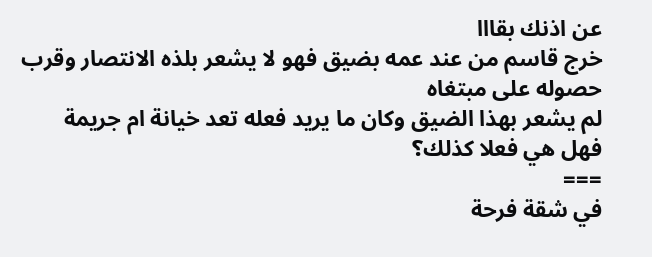عن اذنك بقااا
خرج قاسم من عند عمه بضيق فهو لا يشعر بلذه الانتصار وقرب حصوله على مبتغاه
لم يشعر بهذا الضيق وكان ما يريد فعله تعد خيانة ام جريمة
فهل هي فعلا كذلك؟
===
في شقة فرحة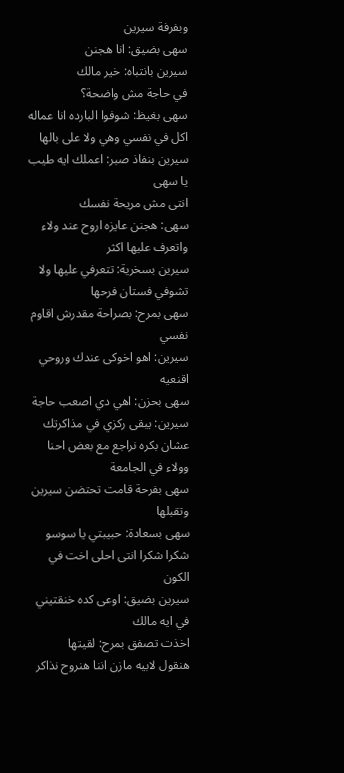وبفرفة سيرين
سهى بضيق: انا هجنن
سيرين بانتباه: خير مالك
في حاجة مش واضحة؟
سهى بغيظ: شوفوا البارده انا عماله اكل في نفسي وهي ولا على بالها
سيرين بنفاذ صبر: اعملك ايه طيب يا سهى
انتى مش مريحة نفسك
سهى: هجنن عايزه اروح عند ولاء واتعرف عليها اكثر
سيرين بسخرية: تتعرفي عليها ولا تشوفي فستان فرحها
سهى بمرح: بصراحة مقدرش اقاوم نفسي
سيرين: اهو اخوكى عندك وروحي اقنعيه
سهى بحزن: اهي دي اصعب حاجة
سيرين: يبقى ركزي في مذاكرتك
عشان بكره نراجع مع بعض احنا وولاء في الجامعة
سهى بفرحة قامت تحتضن سيرين وتقبلها
سهى بسعادة: حبيبتي يا سوسو شكرا شكرا انتى احلى اخت في الكون
سيرين بضيق: اوعى كده خنقتيني في ايه مالك
اخذت تصفق بمرح: لقيتها
هنقول لابيه مازن اننا هنروح نذاكر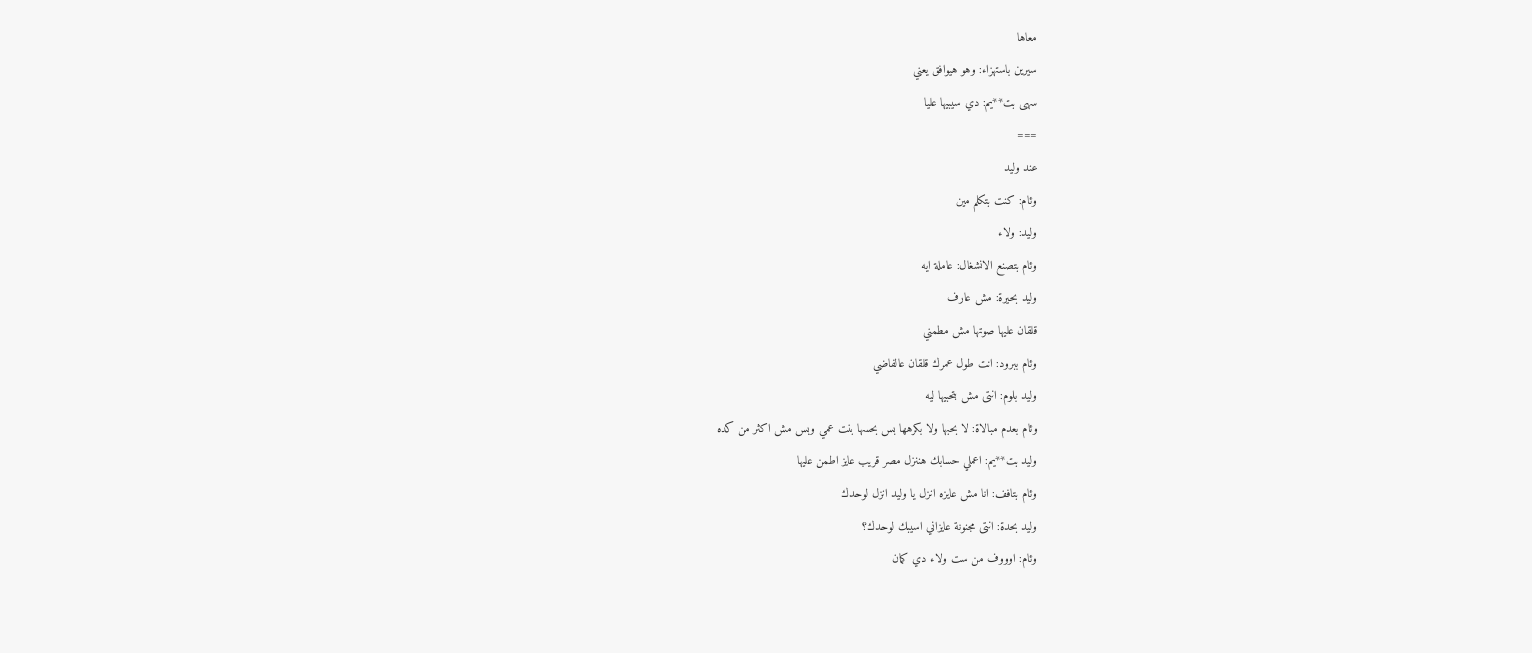معاها
سيرين باستهزاء: وهو هيوافق يعني
سهى بت**يم: دي سيبيها عليا
===
عند وليد
وئام: كنت بتكلم مين
وليد: ولاء
وئام بتصنع الانشغال: عاملة ايه
وليد بحيرة: مش عارف
قلقان عليها صوتها مش مطمني
وئام ببرود: انت طول عمرك قلقان عالفاضي
وليد بلوم: انتى مش بتحبيها ليه
وئام بعدم مبالاة: لا بحبها ولا بكرهها بس بحسها بنت عمي وبس مش اكثر من كده
وليد بت**يم: اعملي حسابك هننزل مصر قريب عايز اطمن عليها
وئام بتافف: انا مش عايزه انزل يا وليد انزل لوحدك
وليد بحدة: انتى مجنونة عايزاني اسيبك لوحدك؟
وئام: اوووف من ست ولاء دي كمان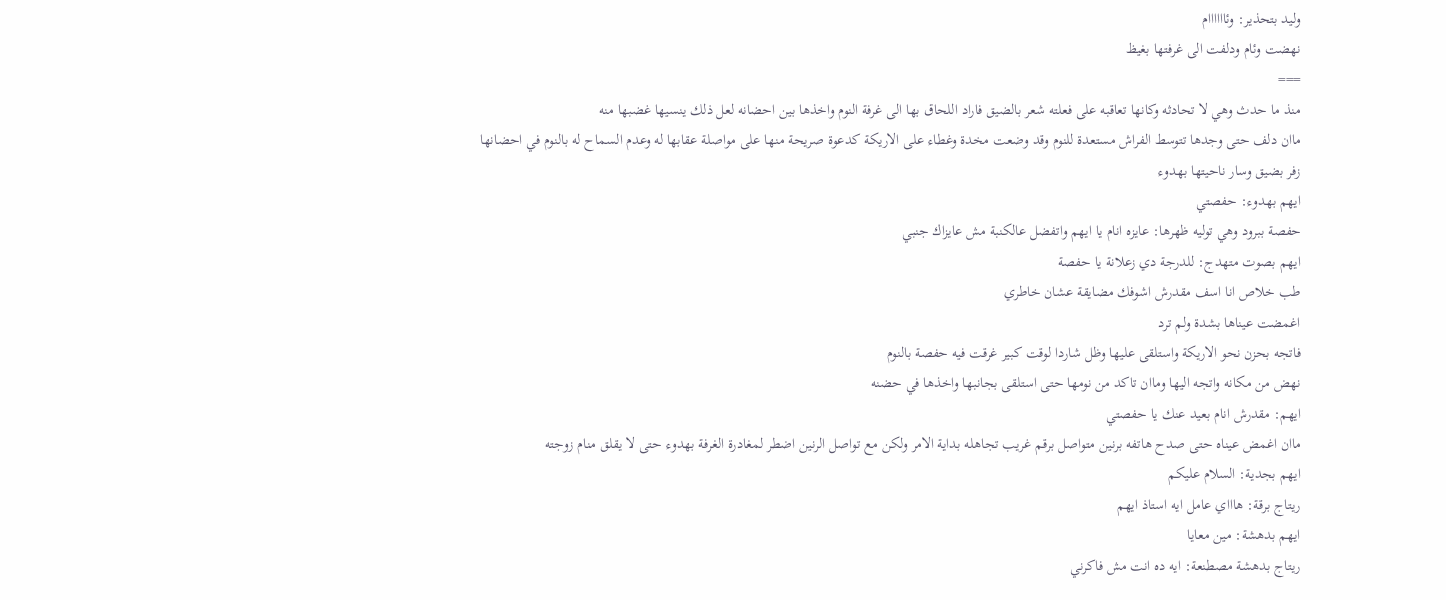وليد بتحذير: وئاااااام
نهضت وئام ودلفت الى غرفتها بغيظ
===
منذ ما حدث وهي لا تحادثه وكانها تعاقبه على فعلته شعر بالضيق فاراد اللحاق بها الى غرفة النوم واخذها بين احضانه لعل ذلك ينسيها غضبها منه
ماان دلف حتى وجدها تتوسط الفراش مستعدة للنوم وقد وضعت مخدة وغطاء على الاريكة كدعوة صريحة منها على مواصلة عقابها له وعدم السماح له بالنوم في احضانها
زفر بضيق وسار ناحيتها بهدوء
ايهم بهدوء: حفصتي
حفصة ببرود وهي توليه ظهرها: عايزه انام يا ايهم واتفضل عالكنبة مش عايزاك جنبي
ايهم بصوت متهدج: للدرجة دي زعلانة يا حفصة
طب خلاص انا اسف مقدرش اشوفك مضايقة عشان خاطري
اغمضت عيناها بشدة ولم ترد
فاتجه بحزن نحو الاريكة واستلقى عليها وظل شاردا لوقت كبير غرقت فيه حفصة بالنوم
نهض من مكانه واتجه اليها وماان تاكد من نومها حتى استلقى بجانبها واخذها في حضنه
ايهم: مقدرش انام بعيد عنك يا حفصتي
ماان اغمض عيناه حتى صدح هاتفه برنين متواصل برقم غريب تجاهله بداية الامر ولكن مع تواصل الرنين اضطر لمغادرة الغرفة بهدوء حتى لا يقلق منام زوجته
ايهم بجدية: السلام عليكم
ريتاج برقة: هاااي عامل ايه استاذ ايهم
ايهم بدهشة: مين معايا
ريتاج بدهشة مصطنعة: ايه ده انت مش فاكرني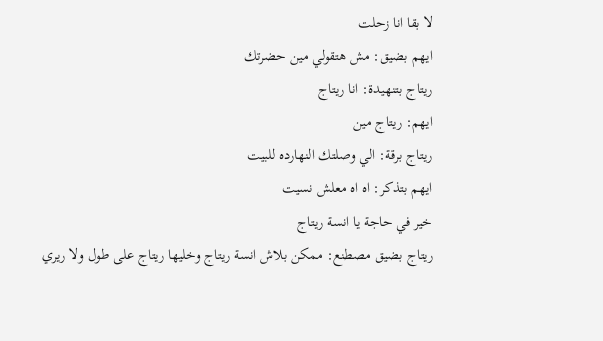لا بقا انا زحلت
ايهم بضيق: مش هتقولي مين حضرتك
ريتاج بتنهيدة: انا ريتاج
ايهم: ريتاج مين
ريتاج برقة: الي وصلتك النهارده للبيت
ايهم بتذكر: اه اه معلش نسيت
خير في حاجة يا انسة ريتاج
ريتاج بضيق مصطنع: ممكن بلاش انسة ريتاج وخليها ريتاج على طول ولا ريري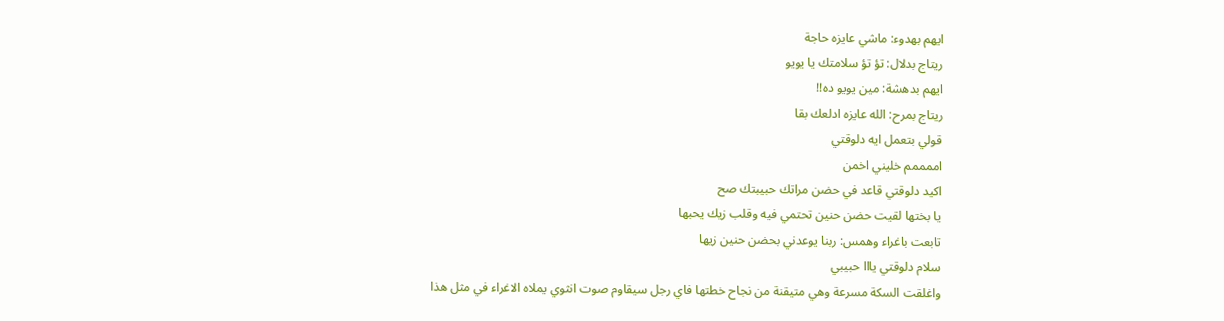ايهم بهدوء: ماشي عايزه حاجة
ريتاج بدلال: تؤ تؤ سلامتك يا يويو
ايهم بدهشة: مين يويو ده!!
ريتاج بمرح: الله عايزه ادلعك بقا
قولي بتعمل ايه دلوقتي
اممممم خليني اخمن
اكيد دلوقتي قاعد في حضن مراتك حبيبتك صح
يا بختها لقيت حضن حنين تحتمي فيه وقلب زيك يحبها
تابعت باغراء وهمس: ربنا يوعدني بحضن حنين زيها
سلام دلوقتي يااا حبيبي
واغلقت السكة مسرعة وهي متيقنة من نجاح خطتها فاي رجل سيقاوم صوت انثوي يملاه الاغراء في مثل هذا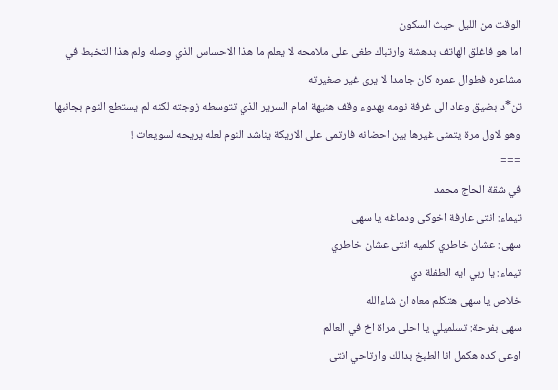الوقت من الليل حيث السكون
اما هو فاغلق الهاتف بدهشة وارتباك طغى على ملامحه لا يعلم ما هذا الاحساس الذي وصله ولم هذا التخبط في مشاعره فطوال عمره كان جامدا لا يرى غير صغيرته
تن*د بضيق وعاد الى غرفة نومه بهدوء وقف هنيهة امام السرير الذي تتوسطه زوجته لكنه لم يستطع النوم بجانبها وهو لاول مرة يتمنى غيرها بين احضانه فارتمى على الاريكة يناشد النوم لعله يريحه لسويعات !
===
في شقة الحاج محمد
تيماء: انتى عارفة اخوكى ودماغه يا سهى
سهى: عشان خاطري كلميه انتى عشان خاطري
تيماء: يا ربي ايه الطفلة دي
خلاص يا سهى هتكلم معاه ان شاءالله
سهى بفرحة: تسلميلي يا احلى مراة اخ في العالم
اوعى كده هكمل انا الطبخ بدالك وارتاحي انتى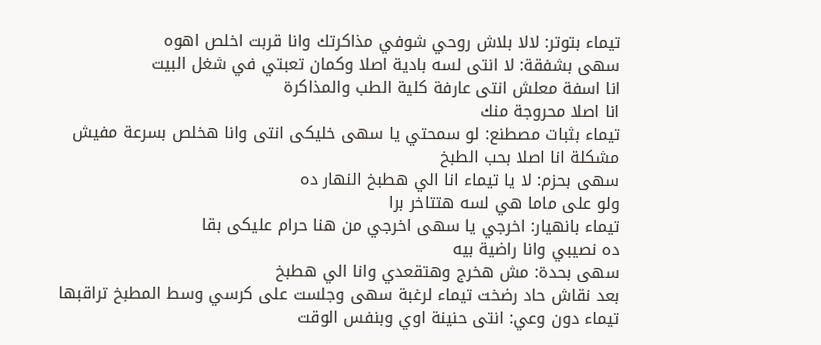تيماء بتوتر: لالا بلاش روحي شوفي مذاكرتك وانا قربت اخلص اهوه
سهى بشفقة: لا انتى لسه بادية اصلا وكمان تعبتي في شغل البيت
انا اسفة معلش انتى عارفة كلية الطب والمذاكرة
انا اصلا محروجة منك
تيماء بثبات مصطنع: لو سمحتي يا سهى خليكى انتى وانا هخلص بسرعة مفيش مشكلة انا اصلا بحب الطبخ
سهى بحزم: لا يا تيماء انا الي هطبخ النهار ده
ولو على ماما هي لسه هتتاخر برا
تيماء بانهيار: اخرجي يا سهى اخرجي من هنا حرام عليكى بقا
ده نصيبي وانا راضية بيه
سهى بحدة: مش هخرج وهتقعدي وانا الي هطبخ
بعد نقاش حاد رضخت تيماء لرغبة سهى وجلست على كرسي وسط المطبخ تراقبها
تيماء دون وعي: انتى حنينة اوي وبنفس الوقت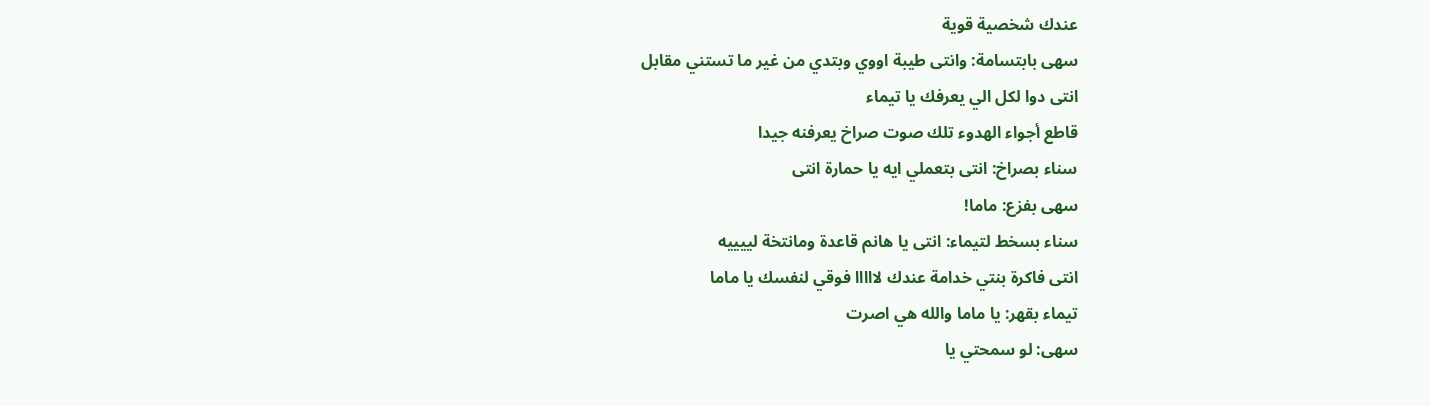عندك شخصية قوية
سهى بابتسامة: وانتى طيبة اووي وبتدي من غير ما تستني مقابل
انتى دوا لكل الي يعرفك يا تيماء
قاطع أجواء الهدوء تلك صوت صراخ يعرفنه جيدا
سناء بصراخ: انتى بتعملي ايه يا حمارة انتى
سهى بفزع: ماما!
سناء بسخط لتيماء: انتى يا هانم قاعدة ومانتخة لييييه
انتى فاكرة بنتي خدامة عندك لااااا فوقي لنفسك يا ماما
تيماء بقهر: يا ماما والله هي اصرت
سهى: لو سمحتي يا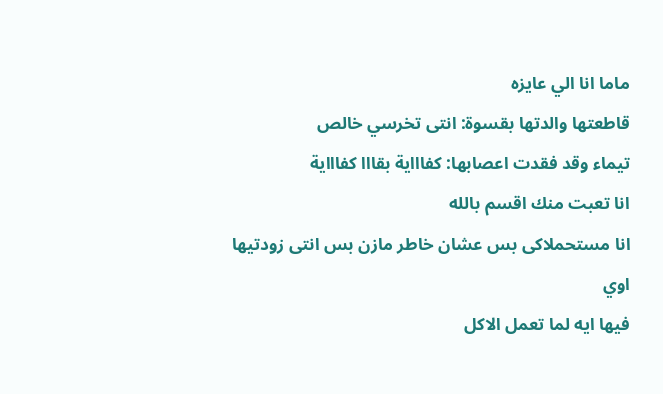ماما انا الي عايزه
قاطعتها والدتها بقسوة: انتى تخرسي خالص
تيماء وقد فقدت اعصابها: كفاااية بقااا كفاااية
انا تعبت منك اقسم بالله
انا مستحملاكى بس عشان خاطر مازن بس انتى زودتيها اوي
فيها ايه لما تعمل الاكل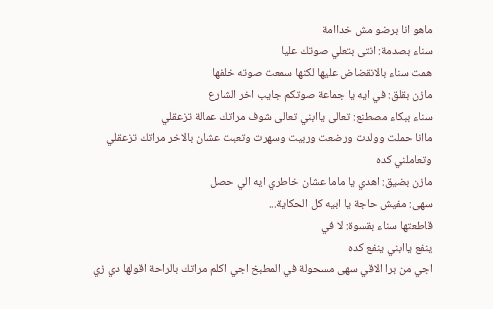ماهو انا برضو مش خداامة
سناء بصدمة: انتى بتعلي صوتك عليا
همت سناء بالانقضاض عليها لكنها سمعت صوته خلفها
مازن بقلق: في ايه يا جماعة صوتكم جايب اخر الشارع
سناء ببكاء مصطنع: تعالى ياابني تعالى شوف مراتك عمالة تزعقلي
ماانا حملت وولدت ورضعت وربيت وسهرت وتعبت عشان بالاخر مراتك تزعقلي وتعاملني كده
مازن بضيق: اهدي يا ماما عشان خاطري ايه الي حصل
سهى: مفيش حاجة يا ابيه كل الحكاية...
قاطعتها سناء بقسوة: لا في
ينفع ياابني ينفع كده
اجي من برا الاقي سهى مسحولة في المطبخ اجي اكلم مراتك بالراحة اقولها دي زي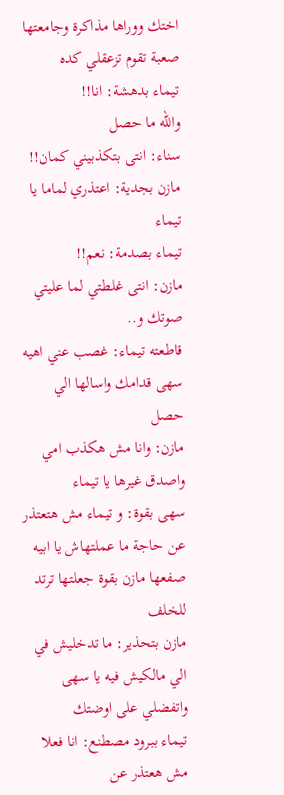اختك ووراها مذاكرة وجامعتها صعبة تقوم تزعقلي كده
تيماء بدهشة: انا!!
والله ما حصل
سناء: انتى بتكذبيني كمان!!
مازن بجدية: اعتذري لماما يا تيماء
تيماء بصدمة: نعم!!
مازن: انتى غلطتي لما عليتي صوتك و..
قاطعته تيماء: غصب عني اهيه سهى قدامك واسالها الي حصل
مازن: وانا مش هكذب امي واصدق غيرها يا تيماء
سهى بقوة: و تيماء مش هتعتذر عن حاجة ما عملتهاش يا ابيه
صفعها مازن بقوة جعلتها ترتد للخلف
مازن بتحذير: ما تدخليش في الي مالكيش فيه يا سهى واتفضلي على اوضتك
تيماء ببرود مصطنع: انا فعلا مش هعتذر عن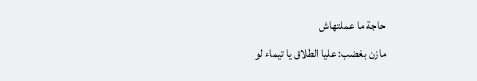حاجة ما عملتهاش
مازن بغضب: عليا الطلاق يا تيماء لو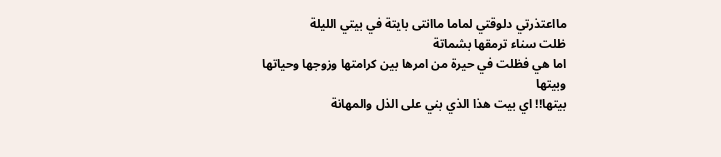مااعتذرتي دلوقتي لماما ماانتى بايتة في بيتي الليلة
ظلت سناء ترمقها بشماتة
اما هي فظلت في حيرة من امرها بين كرامتها وزوجها وحياتها وبيتها
بيتها!! اي بيت هذا الذي بني على الذل والمهانة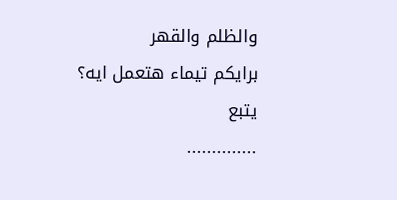والظلم والقهر
برايكم تيماء هتعمل ايه؟
يتبع
..............